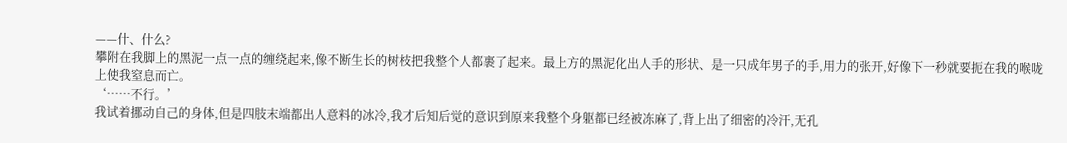——什、什么?
攀附在我脚上的黑泥一点一点的缠绕起来,像不断生长的树枝把我整个人都裹了起来。最上方的黑泥化出人手的形状、是一只成年男子的手,用力的张开,好像下一秒就要扼在我的喉咙上使我窒息而亡。
‘……不行。’
我试着挪动自己的身体,但是四肢末端都出人意料的冰冷,我才后知后觉的意识到原来我整个身躯都已经被冻麻了,背上出了细密的冷汗,无孔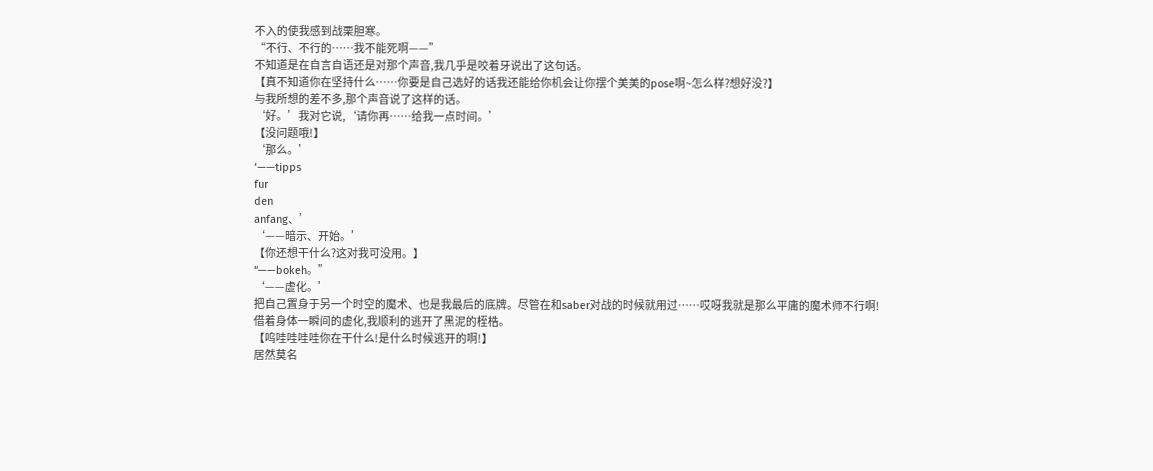不入的使我感到战栗胆寒。
“不行、不行的……我不能死啊——”
不知道是在自言自语还是对那个声音,我几乎是咬着牙说出了这句话。
【真不知道你在坚持什么……你要是自己选好的话我还能给你机会让你摆个美美的pose啊~怎么样?想好没?】
与我所想的差不多,那个声音说了这样的话。
‘好。’我对它说,‘请你再……给我一点时间。’
【没问题哦!】
‘那么。’
‘——tipps
fur
den
anfang、’
‘——暗示、开始。’
【你还想干什么?这对我可没用。】
“——bokeh。”
‘——虚化。’
把自己置身于另一个时空的魔术、也是我最后的底牌。尽管在和saber对战的时候就用过……哎呀我就是那么平庸的魔术师不行啊!
借着身体一瞬间的虚化,我顺利的逃开了黑泥的桎梏。
【呜哇哇哇哇你在干什么!是什么时候逃开的啊!】
居然莫名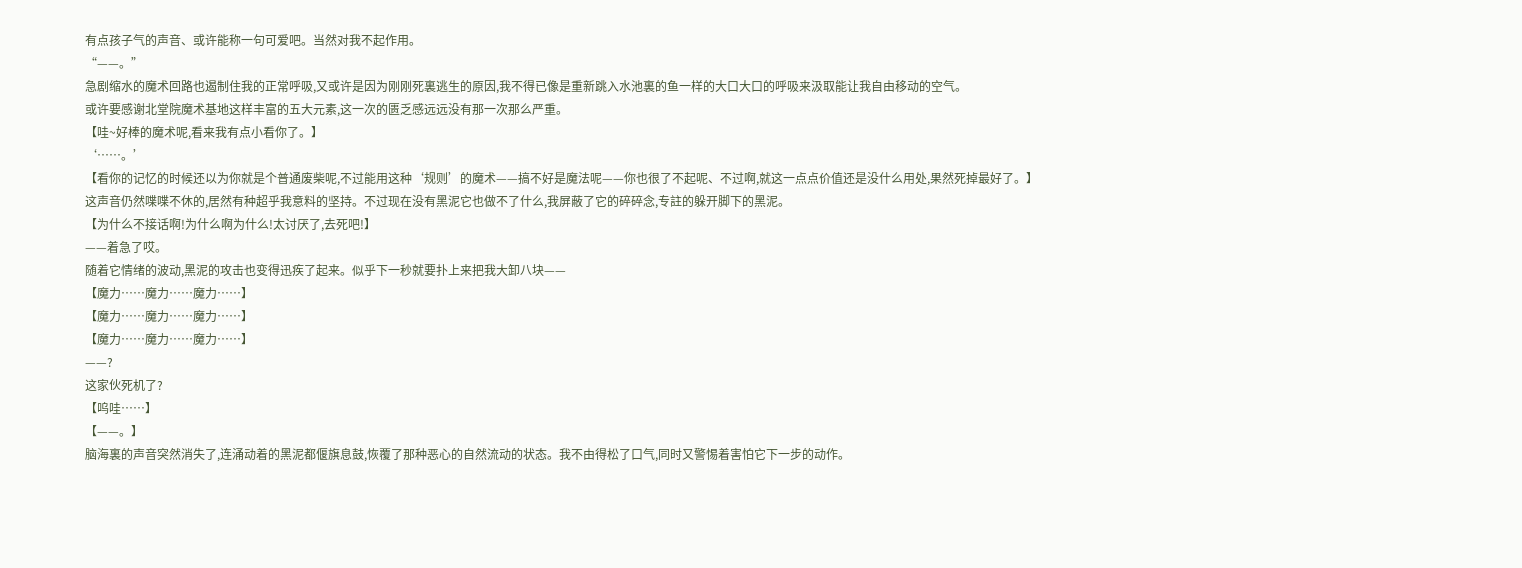有点孩子气的声音、或许能称一句可爱吧。当然对我不起作用。
“——。”
急剧缩水的魔术回路也遏制住我的正常呼吸,又或许是因为刚刚死裏逃生的原因,我不得已像是重新跳入水池裏的鱼一样的大口大口的呼吸来汲取能让我自由移动的空气。
或许要感谢北堂院魔术基地这样丰富的五大元素,这一次的匮乏感远远没有那一次那么严重。
【哇~好棒的魔术呢,看来我有点小看你了。】
‘……。’
【看你的记忆的时候还以为你就是个普通废柴呢,不过能用这种‘规则’的魔术——搞不好是魔法呢——你也很了不起呢、不过啊,就这一点点价值还是没什么用处,果然死掉最好了。】
这声音仍然喋喋不休的,居然有种超乎我意料的坚持。不过现在没有黑泥它也做不了什么,我屏蔽了它的碎碎念,专註的躲开脚下的黑泥。
【为什么不接话啊!为什么啊为什么!太讨厌了,去死吧!】
——着急了哎。
随着它情绪的波动,黑泥的攻击也变得迅疾了起来。似乎下一秒就要扑上来把我大卸八块——
【魔力……魔力……魔力……】
【魔力……魔力……魔力……】
【魔力……魔力……魔力……】
——?
这家伙死机了?
【呜哇……】
【——。】
脑海裏的声音突然消失了,连涌动着的黑泥都偃旗息鼓,恢覆了那种恶心的自然流动的状态。我不由得松了口气,同时又警惕着害怕它下一步的动作。